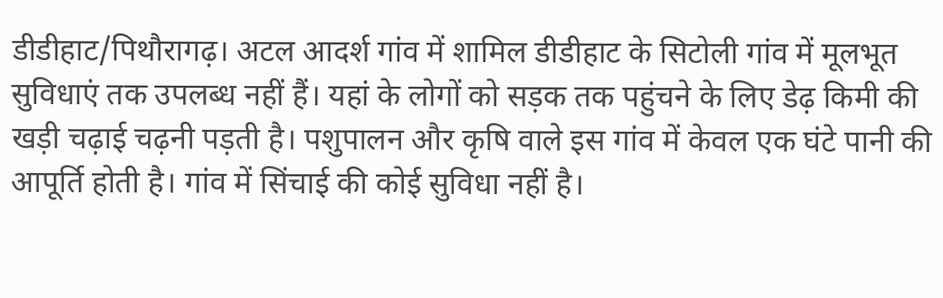डीडीहाट/पिथौरागढ़। अटल आदर्श गांव में शामिल डीडीहाट के सिटोली गांव में मूलभूत सुविधाएं तक उपलब्ध नहीं हैं। यहां के लोगों को सड़क तक पहुंचने के लिए डेढ़ किमी की खड़ी चढ़ाई चढ़नी पड़ती है। पशुपालन और कृषि वाले इस गांव में केवल एक घंटे पानी की आपूर्ति होती है। गांव में सिंचाई की कोई सुविधा नहीं है।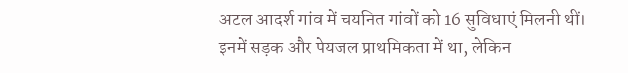अटल आदर्श गांव में चयनित गांवों को 16 सुविधाएं मिलनी थीं। इनमें सड़क और पेयजल प्राथमिकता में था, लेकिन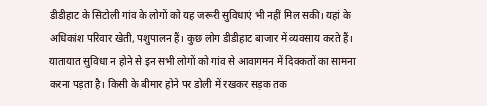डीडीहाट के सिटोली गांव के लोगों को यह जरूरी सुविधाएं भी नहीं मिल सकी। यहां के अधिकांश परिवार खेती, पशुपालन हैं। कुछ लोग डीडीहाट बाजार में व्यवसाय करते हैं। यातायात सुविधा न होने से इन सभी लोगों को गांव से आवागमन में दिक्कतों का सामना करना पड़ता है। किसी के बीमार होने पर डोली में रखकर सड़क तक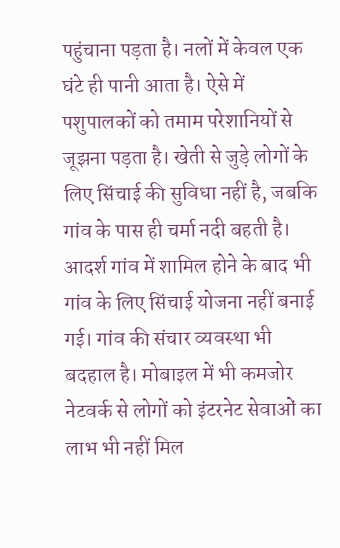पहुंचाना पड़ता है। नलों में केवल एक घंटे ही पानी आता है। ऐसे में पशुपालकों को तमाम परेशानियों से जूझना पड़ता है। खेती से जुड़े लोगों के लिए सिंचाई की सुविधा नहीं है, जबकि गांव के पास ही चर्मा नदी बहती है। आदर्श गांव में शामिल होने के बाद भी गांव के लिए सिंचाई योजना नहीं बनाई गई। गांव की संचार व्यवस्था भी बदहाल है। मोबाइल में भी कमजोर नेटवर्क से लोगों को इंटरनेट सेवाओं का लाभ भी नहीं मिल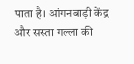पाता है। आंगनबाड़ी केंद्र और सस्ता गल्ला की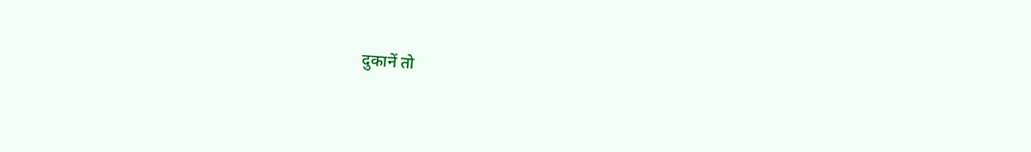दुकानें तो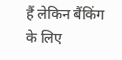हैं लेकिन बैंकिंग के लिए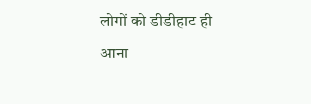लोगों को डीडीहाट ही आना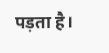पड़ता है।